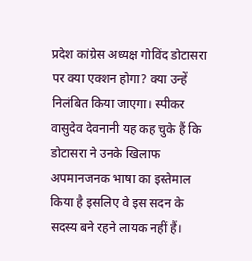प्रदेश कांग्रेस अध्यक्ष गोविंद डोटासरा पर क्या एक्शन होगा? क्या उन्हें निलंबित किया जाएगा। स्पीकर वासुदेव देवनानी यह कह चुके हैं कि डोटासरा ने उनके खिलाफ अपमानजनक भाषा का इस्तेमाल किया है इसलिए वे इस सदन के सदस्य बने रहने लायक नहीं हैं।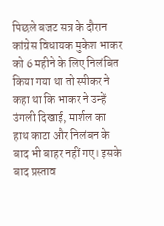पिछले बजट सत्र के दौरान कांग्रेस विधायक मुकेश भाकर को 6 महीने के लिए निलंबित किया गया था तो स्पीकर ने कहा था कि भाकर ने उन्हें उंगली दिखाई, मार्शल का हाथ काटा और निलंबन के बाद भी बाहर नहीं गए। इसके बाद प्रस्ताव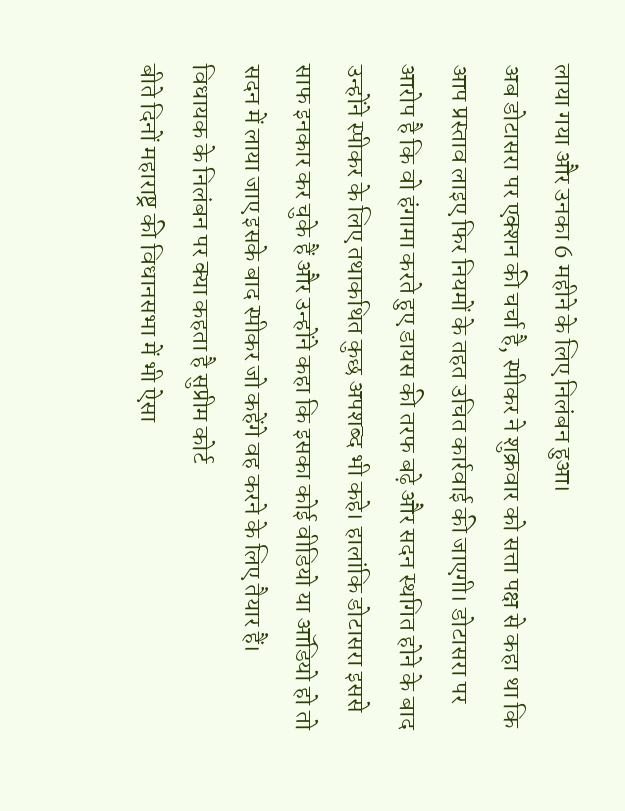लाया गया और उनका 6 महीने के लिए निलंबन हुआ।
अब डोटासरा पर एक्शन की चर्चा है, स्पीकर ने शुक्रवार को सत्ता पक्ष से कहा था कि आप प्रस्ताव लाइए फिर नियमों के तहत उचित कार्रवाई की जाएगी। डोटासरा पर आरोप है कि वो हंगामा करते हुए डायस की तरफ बढ़े और सदन स्थगित होने के बाद उन्होंने स्पीकर के लिए तथाकथित कुछ अपशब्द भी कहे। हालांकि डोटासरा इससे साफ इनकार कर चुके हैं और उन्होंने कहा कि इसका कोई वीडियो या ऑडियो हो तो सदन में लाया जाए इसके बाद स्पीकर जो कहेंगे वह करने के लिए तैयार हैं।
विधायक के निलंबन पर क्या कहता है सुप्रीम कोर्ट
बीते दिनों महाराष्ट्र की विधानसभा में भी ऐसा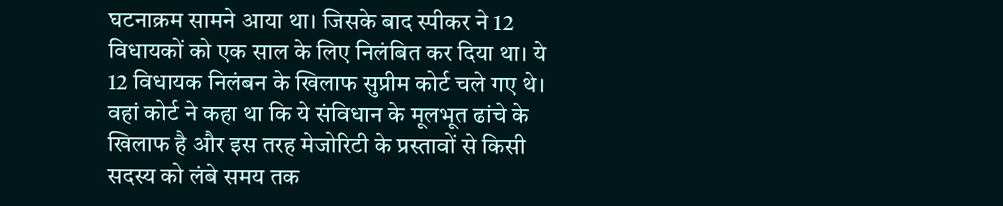घटनाक्रम सामने आया था। जिसके बाद स्पीकर ने 12 विधायकों को एक साल के लिए निलंबित कर दिया था। ये 12 विधायक निलंबन के खिलाफ सुप्रीम कोर्ट चले गए थे। वहां कोर्ट ने कहा था कि ये संविधान के मूलभूत ढांचे के खिलाफ है और इस तरह मेजोरिटी के प्रस्तावों से किसी सदस्य को लंबे समय तक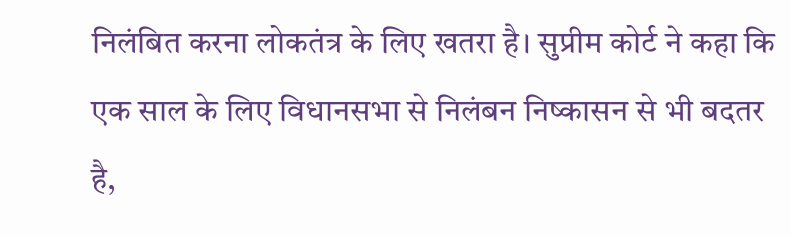निलंबित करना लोकतंत्र के लिए खतरा है। सुप्रीम कोर्ट ने कहा कि एक साल के लिए विधानसभा से निलंबन निष्कासन से भी बदतर है,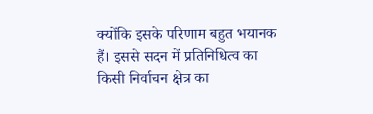क्योंकि इसके परिणाम बहुत भयानक हैं। इससे सदन में प्रतिनिधित्व का किसी निर्वाचन क्षेत्र का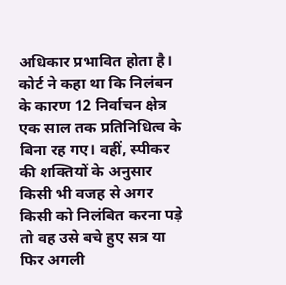अधिकार प्रभावित होता है। कोर्ट ने कहा था कि निलंबन के कारण 12 निर्वाचन क्षेत्र एक साल तक प्रतिनिधित्व के बिना रह गए। वहीं, स्पीकर की शक्तियों के अनुसार किसी भी वजह से अगर किसी को निलंबित करना पड़े तो वह उसे बचे हुए सत्र या फिर अगली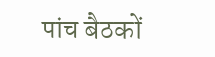पांच बैठकों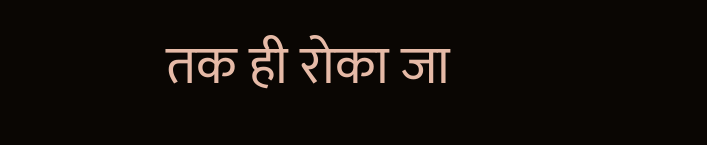तक ही रोका जा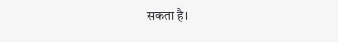सकता है।